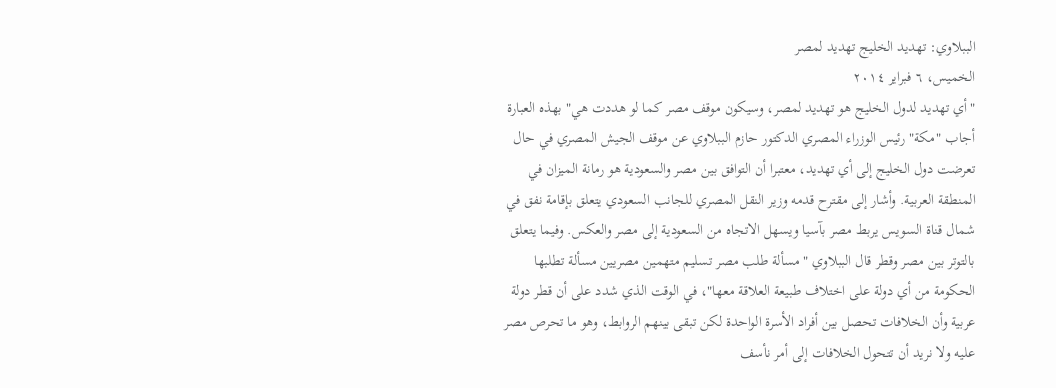الببلاوي: تهديد الخليج تهديد لمصر
الخميس، ٦ فبراير ٢٠١٤
"أي تهديد لدول الخليج هو تهديد لمصر، وسيكون موقف مصر كما لو هددت هي" بهذه العبارة أجاب "مكة" رئيس الوزراء المصري الدكتور حازم الببلاوي عن موقف الجيش المصري في حال تعرضت دول الخليج إلى أي تهديد، معتبرا أن التوافق بين مصر والسعودية هو رمانة الميزان في المنطقة العربية. وأشار إلى مقترح قدمه وزير النقل المصري للجانب السعودي يتعلق بإقامة نفق في شمال قناة السويس يربط مصر بآسيا ويسهل الاتجاه من السعودية إلى مصر والعكس. وفيما يتعلق بالتوتر بين مصر وقطر قال الببلاوي "مسألة طلب مصر تسليم متهمين مصريين مسألة تطلبها الحكومة من أي دولة على اختلاف طبيعة العلاقة معها"، في الوقت الذي شدد على أن قطر دولة عربية وأن الخلافات تحصل بين أفراد الأسرة الواحدة لكن تبقى بينهم الروابط، وهو ما تحرص مصر عليه ولا نريد أن تتحول الخلافات إلى أمر نأسف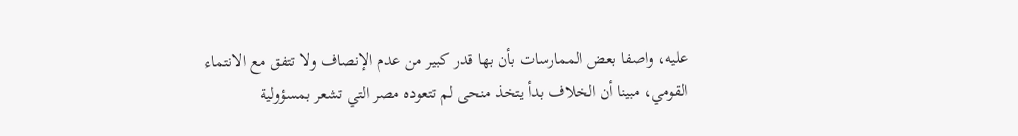عليه، واصفا بعض الممارسات بأن بها قدر كبير من عدم الإنصاف ولا تتفق مع الانتماء القومي، مبينا أن الخلاف بدأ يتخذ منحى لم تتعوده مصر التي تشعر بمسؤولية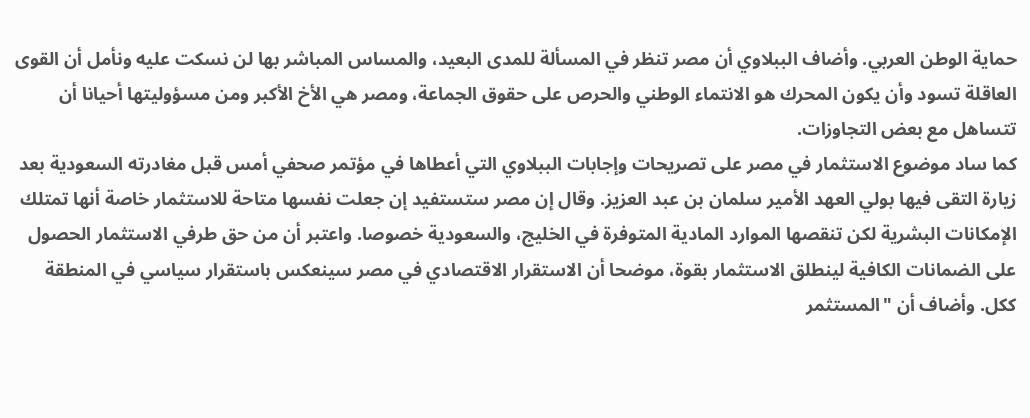حماية الوطن العربي. وأضاف الببلاوي أن مصر تنظر في المسألة للمدى البعيد، والمساس المباشر بها لن نسكت عليه ونأمل أن القوى العاقلة تسود وأن يكون المحرك هو الانتماء الوطني والحرص على حقوق الجماعة، ومصر هي الأخ الأكبر ومن مسؤوليتها أحيانا أن تتساهل مع بعض التجاوزات.
كما ساد موضوع الاستثمار في مصر على تصريحات وإجابات الببلاوي التي أعطاها في مؤتمر صحفي أمس قبل مغادرته السعودية بعد زيارة التقى فيها بولي العهد الأمير سلمان بن عبد العزيز. وقال إن مصر ستستفيد إن جعلت نفسها متاحة للاستثمار خاصة أنها تمتلك الإمكانات البشرية لكن تنقصها الموارد المادية المتوفرة في الخليج، والسعودية خصوصا. واعتبر أن من حق طرفي الاستثمار الحصول على الضمانات الكافية لينطلق الاستثمار بقوة، موضحا أن الاستقرار الاقتصادي في مصر سينعكس باستقرار سياسي في المنطقة ككل. وأضاف أن "المستثمر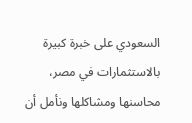السعودي على خبرة كبيرة بالاستثمارات في مصر، محاسنها ومشاكلها ونأمل أن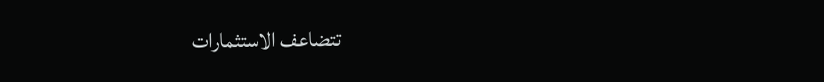تتضاعف الاستثمارات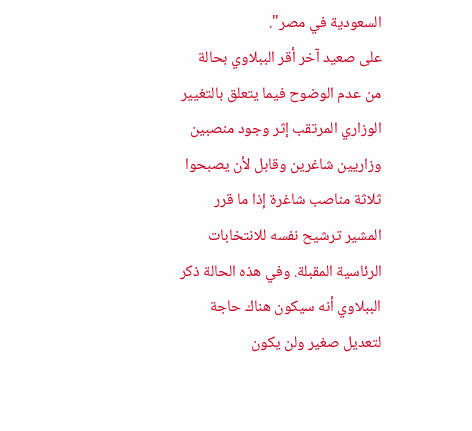السعودية في مصر".
على صعيد آخر أقر الببلاوي بحالة من عدم الوضوح فيما يتعلق بالتغيير الوزاري المرتقب إثر وجود منصبين وزاريين شاغرين وقابل لأن يصبحوا ثلاثة مناصب شاغرة إذا ما قرر المشير ترشيح نفسه للانتخابات الرئاسية المقبلة. وفي هذه الحالة ذكر الببلاوي أنه سيكون هناك حاجة لتعديل صغير ولن يكون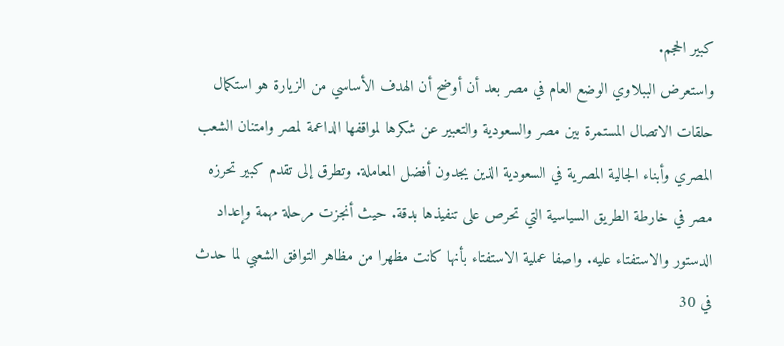كبير الحجم.
واستعرض الببلاوي الوضع العام في مصر بعد أن أوضح أن الهدف الأساسي من الزيارة هو استكمال حلقات الاتصال المستمرة بين مصر والسعودية والتعبير عن شكرها لمواقفها الداعمة لمصر وامتنان الشعب المصري وأبناء الجالية المصرية في السعودية الذين يجدون أفضل المعاملة. وتطرق إلى تقدم كبير تحرزه مصر في خارطة الطريق السياسية التي تحرص على تنفيذها بدقة. حيث أنجزت مرحلة مهمة وإعداد الدستور والاستفتاء عليه. واصفا عملية الاستفتاء بأنها كانت مظهرا من مظاهر التوافق الشعبي لما حدث في 30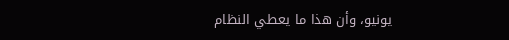يونيو، وأن هذا ما يعطي النظام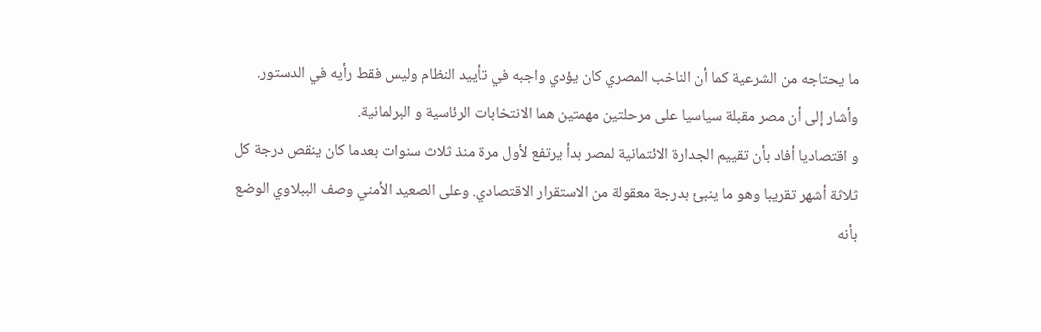ما يحتاجه من الشرعية كما أن الناخب المصري كان يؤدي واجبه في تأييد النظام وليس فقط رأيه في الدستور. وأشار إلى أن مصر مقبلة سياسيا على مرحلتين مهمتين هما الانتخابات الرئاسية و البرلمانية.
و اقتصاديا أفاد بأن تقييم الجدارة الائتمانية لمصر بدأ يرتفع لأول مرة منذ ثلاث سنوات بعدما كان ينقص درجة كل ثلاثة أشهر تقريبا وهو ما ينبئ بدرجة معقولة من الاستقرار الاقتصادي. وعلى الصعيد الأمني وصف الببلاوي الوضع بأنه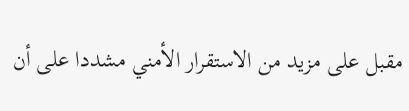مقبل على مزيد من الاستقرار الأمني مشددا على أن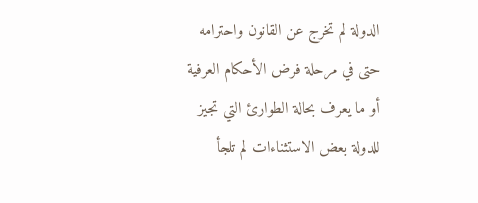الدولة لم تخرج عن القانون واحترامه حتى في مرحلة فرض الأحكام العرفية أو ما يعرف بحالة الطوارئ التي تجيز للدولة بعض الاستثناءات لم تلجأ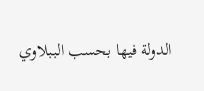الدولة فيها بحسب الببلاوي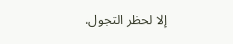إلا لحظر التجول.